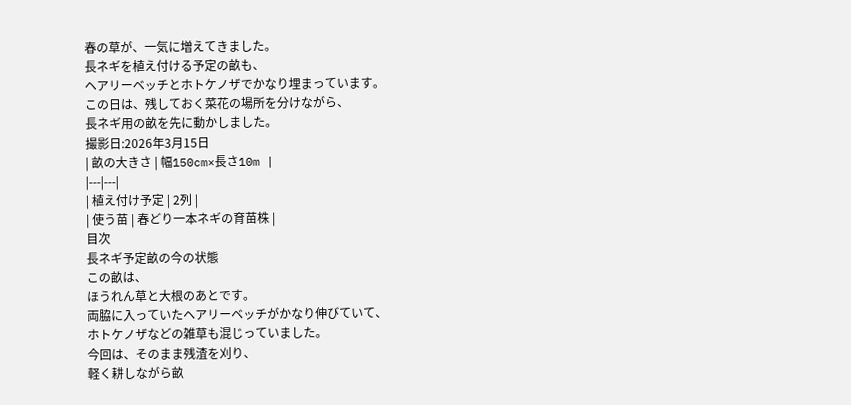春の草が、一気に増えてきました。
長ネギを植え付ける予定の畝も、
ヘアリーベッチとホトケノザでかなり埋まっています。
この日は、残しておく菜花の場所を分けながら、
長ネギ用の畝を先に動かしました。
撮影日:2026年3月15日
| 畝の大きさ | 幅150cm×長さ10m |
|---|---|
| 植え付け予定 | 2列 |
| 使う苗 | 春どり一本ネギの育苗株 |
目次
長ネギ予定畝の今の状態
この畝は、
ほうれん草と大根のあとです。
両脇に入っていたヘアリーベッチがかなり伸びていて、
ホトケノザなどの雑草も混じっていました。
今回は、そのまま残渣を刈り、
軽く耕しながら畝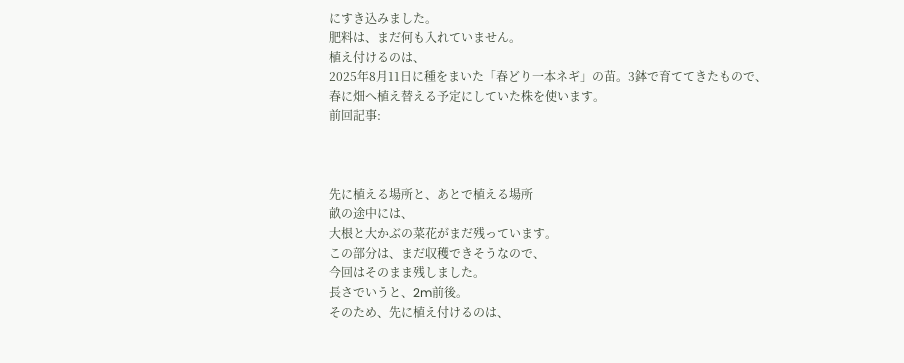にすき込みました。
肥料は、まだ何も入れていません。
植え付けるのは、
2025年8月11日に種をまいた「春どり一本ネギ」の苗。3鉢で育ててきたもので、
春に畑へ植え替える予定にしていた株を使います。
前回記事:



先に植える場所と、あとで植える場所
畝の途中には、
大根と大かぶの菜花がまだ残っています。
この部分は、まだ収穫できそうなので、
今回はそのまま残しました。
長さでいうと、2m前後。
そのため、先に植え付けるのは、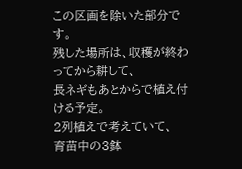この区画を除いた部分です。
残した場所は、収穫が終わってから耕して、
長ネギもあとからで植え付ける予定。
2列植えで考えていて、
育苗中の3鉢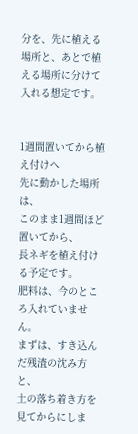分を、先に植える場所と、あとで植える場所に分けて入れる想定です。


1週間置いてから植え付けへ
先に動かした場所は、
このまま1週間ほど置いてから、
長ネギを植え付ける予定です。
肥料は、今のところ入れていません。
まずは、すき込んだ残渣の沈み方と、
土の落ち着き方を見てからにしま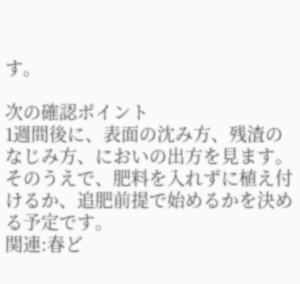す。

次の確認ポイント
1週間後に、表面の沈み方、残渣のなじみ方、においの出方を見ます。
そのうえで、肥料を入れずに植え付けるか、追肥前提で始めるかを決める予定です。
関連:春ど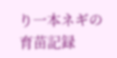り一本ネギの育苗記録